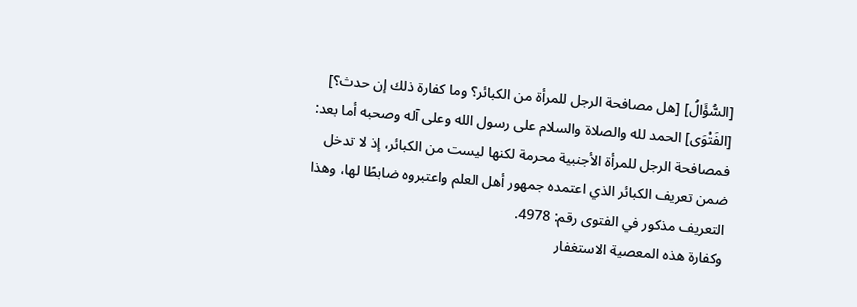[السُّؤَالُ] [هل مصافحة الرجل للمرأة من الكبائر؟ وما كفارة ذلك إن حدث؟]
[الفَتْوَى] الحمد لله والصلاة والسلام على رسول الله وعلى آله وصحبه أما بعد:
فمصافحة الرجل للمرأة الأجنبية محرمة لكنها ليست من الكبائر، إذ لا تدخل ضمن تعريف الكبائر الذي اعتمده جمهور أهل العلم واعتبروه ضابطًا لها، وهذا التعريف مذكور في الفتوى رقم: 4978.
وكفارة هذه المعصية الاستغفار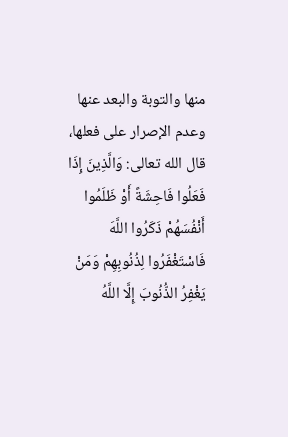منها والتوبة والبعد عنها وعدم الإصرار على فعلها، قال الله تعالى: وَالَّذِينَ إِذَا فَعَلُوا فَاحِشَةً أَوْ ظَلَمُوا أَنْفُسَهُمْ ذَكَرُوا اللَّهَ فَاسْتَغْفَرُوا لِذُنُوبِهِمْ وَمَنْ يَغْفِرُ الذُّنُوبَ إِلَّا اللَّهُ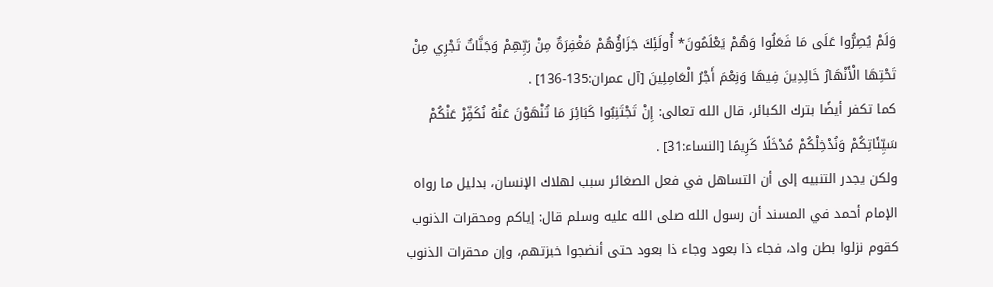وَلَمْ يُصِرُّوا عَلَى مَا فَعَلُوا وَهُمْ يَعْلَمُونَ* أُولَئِكَ جَزَاؤُهُمْ مَغْفِرَةٌ مِنْ رَبِّهِمْ وَجَنَّاتٌ تَجْرِي مِنْ تَحْتِهَا الْأَنْهَارُ خَالِدِينَ فِيهَا وَنِعْمَ أَجْرُ الْعَامِلِينَ [آل عمران:135-136] .
كما تكفر أيضًا بترك الكبائر، قال الله تعالى: إِنْ تَجْتَنِبُوا كَبَائِرَ مَا تُنْهَوْنَ عَنْهُ نُكَفِّرْ عَنْكُمْ سَيِّئَاتِكُمْ وَنُدْخِلْكُمْ مُدْخَلًا كَرِيمًا [النساء:31] .
ولكن يجدر التنبيه إلى أن التساهل في فعل الصغائر سبب لهلاك الإنسان، بدليل ما رواه الإمام أحمد في المسند أن رسول الله صلى الله عليه وسلم قال: إياكم ومحقرات الذنوب كقوم نزلوا بطن واد، فجاء ذا بعود وجاء ذا بعود حتى أنضجوا خبزتهم، وإن محقرات الذنوب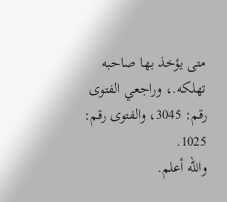متى يؤخذ بها صاحبه تهلكه.، وراجعي الفتوى رقم: 3045، والفتوى رقم: 1025.
والله أعلم.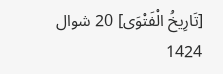[تَارِيخُ الْفَتْوَى] 20 شوال 1424